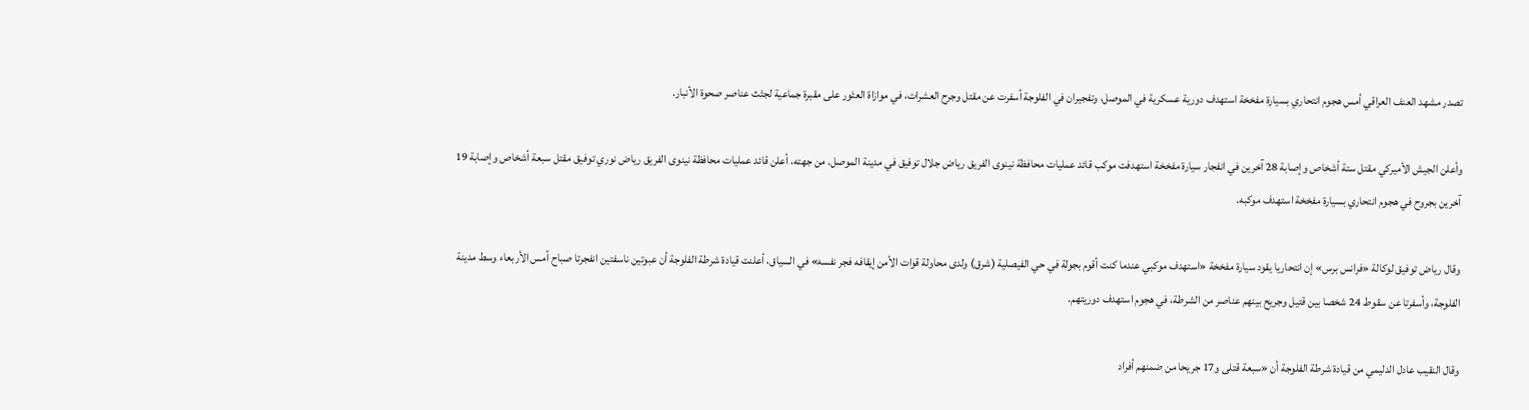تصدر مشهد العنف العراقي أمس هجوم انتحاري بسيارة مفخخة استهدف دورية عسكرية في الموصل، وتفجيران في الفلوجة أسفرت عن مقتل وجرح العشرات، في موازاة العثور على مقبرة جماعية لجثث عناصر صحوة الأنبار.

وأعلن الجيش الأميركي مقتل ستة أشخاص وإصابة 28 آخرين في انفجار سيارة مفخخة استهدفت موكب قائد عمليات محافظة نينوى الفريق رياض جلال توفيق في مدينة الموصل. من جهته، أعلن قائد عمليات محافظة نينوى الفريق رياض نوري توفيق مقتل سبعة أشخاص وإصابة 19 آخرين بجروح في هجوم انتحاري بسيارة مفخخة استهدف موكبه.

وقال رياض توفيق لوكالة «فرانس برس» إن انتحاريا يقود سيارة مفخخة «استهدف موكبي عندما كنت أقوم بجولة في حي الفيصلية (شرق) ولدى محاولة قوات الأمن إيقافه فجر نفسه» في السياق، أعلنت قيادة شرطة الفلوجة أن عبوتين ناسفتين انفجرتا صباح أمس الأربعاء وسط مدينة الفلوجة، وأسفرتا عن سقوط 24 شخصا بين قتيل وجريح بينهم عناصر من الشرطة، في هجوم استهدف دوريتهم.

وقال النقيب عادل الدليمي من قيادة شرطة الفلوجة أن «سبعة قتلى و17 جريحا من ضمنهم أفراد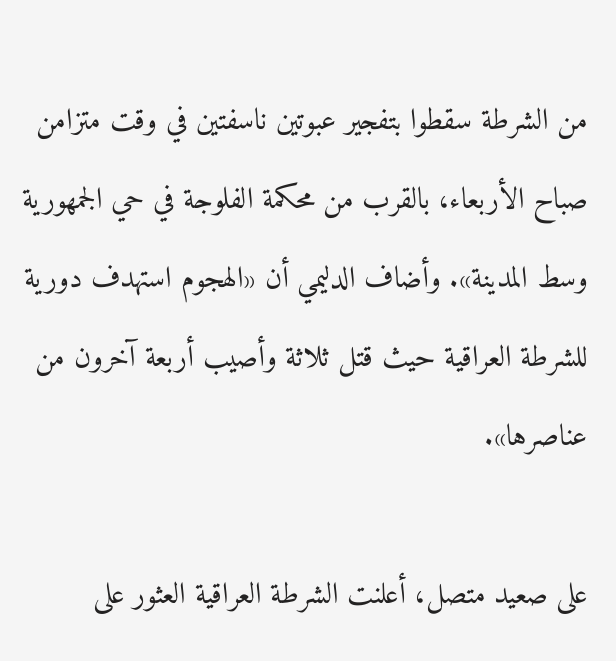من الشرطة سقطوا بتفجير عبوتين ناسفتين في وقت متزامن صباح الأربعاء، بالقرب من محكمة الفلوجة في حي الجمهورية وسط المدينة». وأضاف الدليمي أن «الهجوم استهدف دورية للشرطة العراقية حيث قتل ثلاثة وأصيب أربعة آخرون من عناصرها».

على صعيد متصل، أعلنت الشرطة العراقية العثور على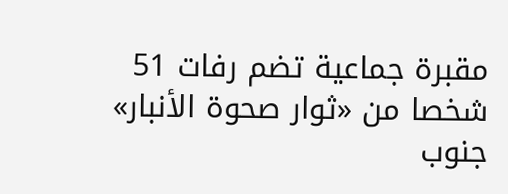مقبرة جماعية تضم رفات 51 شخصا من «ثوار صحوة الأنبار» جنوب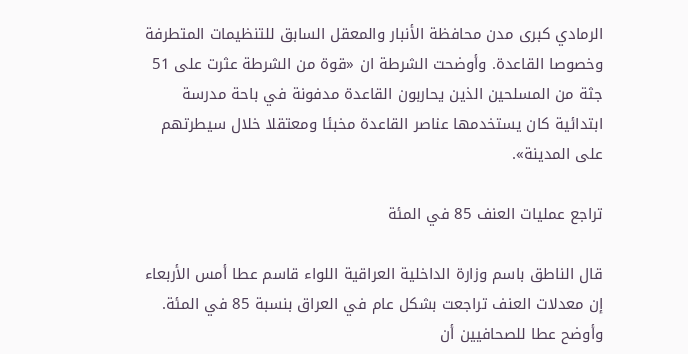الرمادي كبرى مدن محافظة الأنبار والمعقل السابق للتنظيمات المتطرفة وخصوصا القاعدة. وأوضحت الشرطة ان «قوة من الشرطة عثرت على 51 جثة من المسلحين الذين يحاربون القاعدة مدفونة في باحة مدرسة ابتدائية كان يستخدمها عناصر القاعدة مخبئا ومعتقلا خلال سيطرتهم على المدينة».

تراجع عمليات العنف 85 في المئة

قال الناطق باسم وزارة الداخلية العراقية اللواء قاسم عطا أمس الأربعاء إن معدلات العنف تراجعت بشكل عام في العراق بنسبة 85 في المئة. وأوضح عطا للصحافيين أن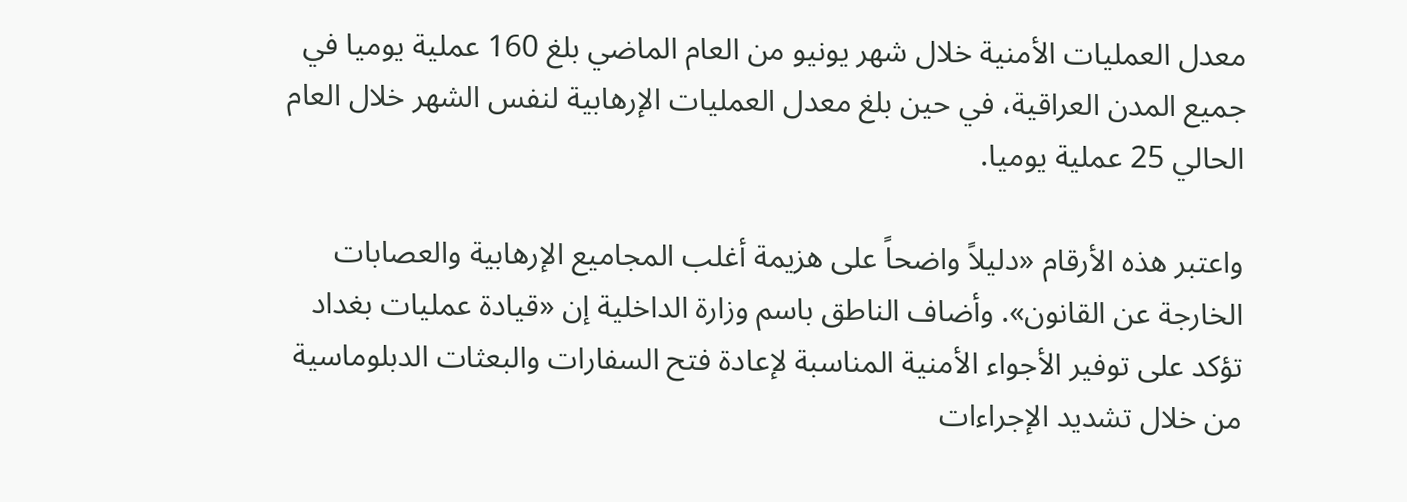معدل العمليات الأمنية خلال شهر يونيو من العام الماضي بلغ 160 عملية يوميا في جميع المدن العراقية، في حين بلغ معدل العمليات الإرهابية لنفس الشهر خلال العام الحالي 25 عملية يوميا.

واعتبر هذه الأرقام «دليلاً واضحاً على هزيمة أغلب المجاميع الإرهابية والعصابات الخارجة عن القانون». وأضاف الناطق باسم وزارة الداخلية إن «قيادة عمليات بغداد تؤكد على توفير الأجواء الأمنية المناسبة لإعادة فتح السفارات والبعثات الدبلوماسية من خلال تشديد الإجراءات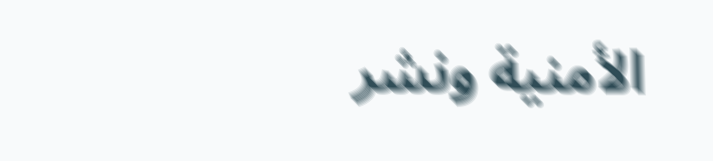الأمنية ونشر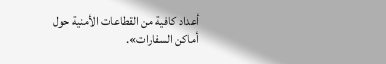أعداد كافية من القطاعات الأمنية حول أماكن السفارات».